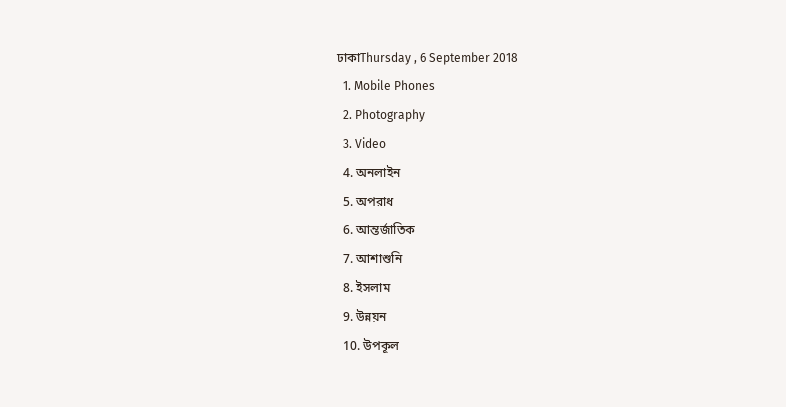ঢাকাThursday , 6 September 2018
  1. Mobile Phones
  2. Photography
  3. Video
  4. অনলাইন
  5. অপরাধ
  6. আন্তর্জাতিক
  7. আশাশুনি
  8. ইসলাম
  9. উন্নয়ন
  10. উপকূল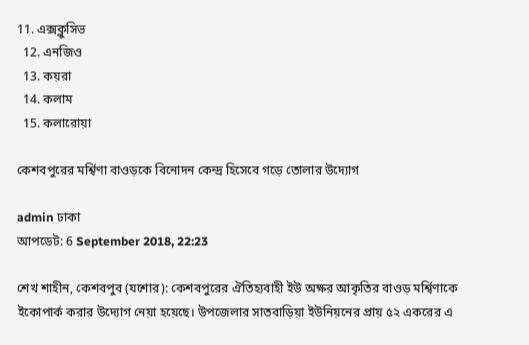11. এক্সক্লুসিভ
  12. এনজিও
  13. কয়রা
  14. কলাম
  15. কলারোয়া

কেশবপুরের মর্শ্বিণা বাওড়কে বিনোদন কেন্দ্র হিসেবে গড়ে তোলার উদ্যোগ

admin ঢাকা
আপডেট: 6 September 2018, 22:23

শেখ শাহীন, কেশবপুব (যশোর): কেশবপুরের ঐতিহ্যবাহী ইউ অক্ষর আকৃতির বাওড় মর্শ্বিণাকে ইকোপার্ক করার উদ্যোগ নেয়া হয়েছে। উপজেলার সাতবাড়িয়া ইউনিয়নের প্রায় ৫২ একরের এ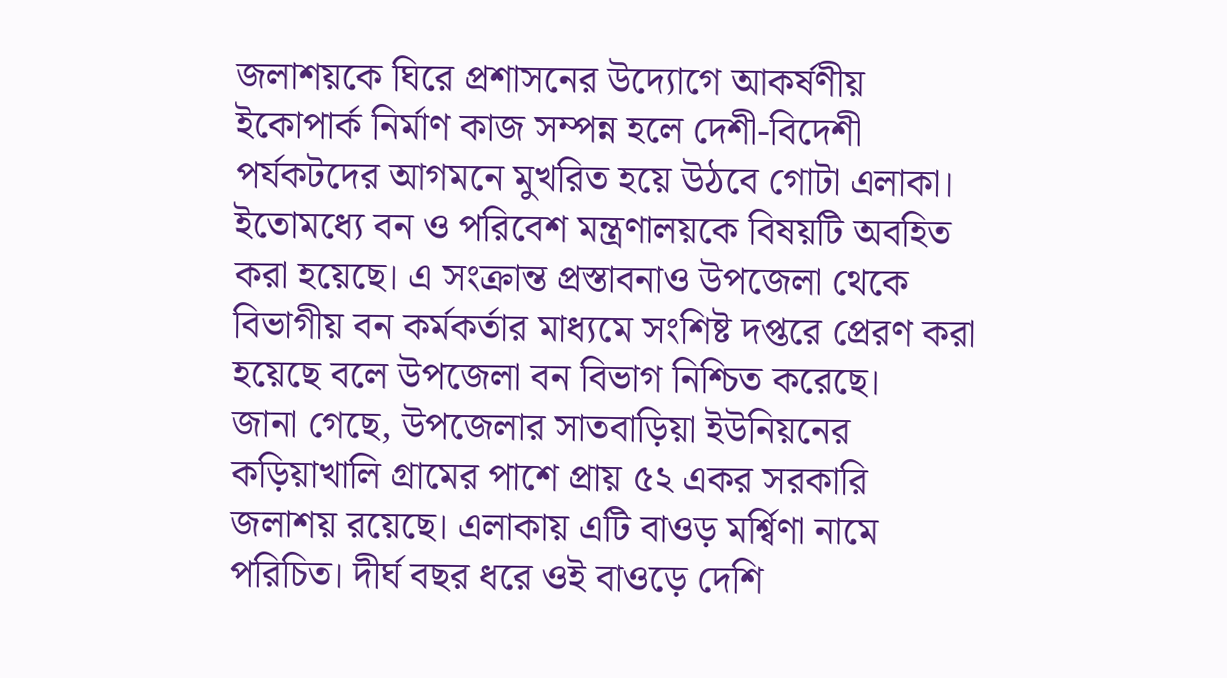জলাশয়কে ঘিরে প্রশাসনের উদ্যোগে আকর্ষণীয় ইকোপার্ক নির্মাণ কাজ সম্পন্ন হলে দেশী-বিদেশী পর্যকটদের আগমনে মুখরিত হয়ে উঠবে গোটা এলাকা। ইতোমধ্যে বন ও পরিবেশ মন্ত্রণালয়কে বিষয়টি অবহিত করা হয়েছে। এ সংক্রান্ত প্রস্তাবনাও উপজেলা থেকে বিভাগীয় বন কর্মকর্তার মাধ্যমে সংশিষ্ট দপ্তরে প্রেরণ করা হয়েছে বলে উপজেলা বন বিভাগ নিশ্চিত করেছে।
জানা গেছে, উপজেলার সাতবাড়িয়া ইউনিয়নের কড়িয়াখালি গ্রামের পাশে প্রায় ৫২ একর সরকারি জলাশয় রয়েছে। এলাকায় এটি বাওড় মর্শ্বিণা নামে পরিচিত। দীর্ঘ বছর ধরে ওই বাওড়ে দেশি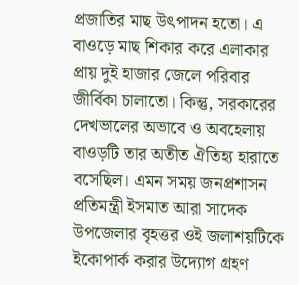প্রজাতির মাছ উৎপাদন হতো। এ বাওড়ে মাছ শিকার করে এলাকার প্রায় দুই হাজার জেলে পরিবার জীর্বিকা চালাতো। কিন্তু, সরকারের দেখভালের অভাবে ও অবহেলায় বাওড়টি তার অতীত ঐতিহ্য হারাতে বসেছিল। এমন সময় জনপ্রশাসন প্রতিমন্ত্রী ইসমাত আরা সাদেক উপজেলার বৃহত্তর ওই জলাশয়টিকে ইকোপার্ক করার উদ্যোগ গ্রহণ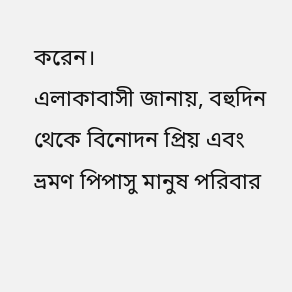করেন।
এলাকাবাসী জানায়, বহুদিন থেকে বিনোদন প্রিয় এবং ভ্রমণ পিপাসু মানুষ পরিবার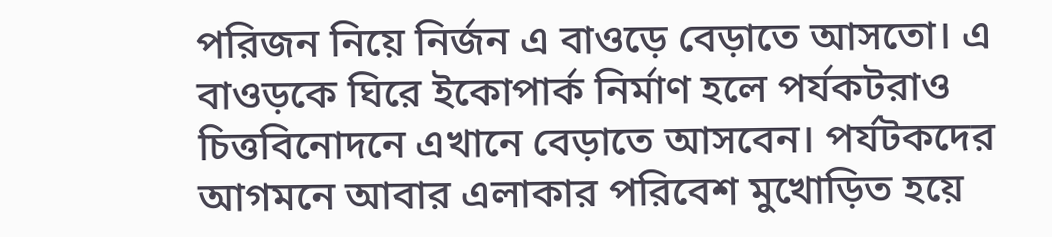পরিজন নিয়ে নির্জন এ বাওড়ে বেড়াতে আসতো। এ বাওড়কে ঘিরে ইকোপার্ক নির্মাণ হলে পর্যকটরাও চিত্তবিনোদনে এখানে বেড়াতে আসবেন। পর্যটকদের আগমনে আবার এলাকার পরিবেশ মুখোড়িত হয়ে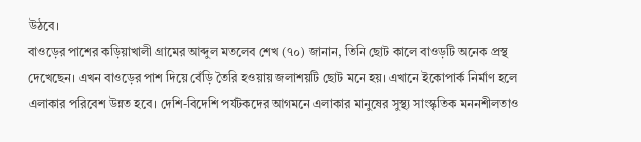উঠবে।
বাওড়ের পাশের কড়িয়াখালী গ্রামের আব্দুল মতলেব শেখ (৭০) জানান, তিনি ছোট কালে বাওড়টি অনেক প্রস্থ দেখেছেন। এখন বাওড়ের পাশ দিয়ে বেঁড়ি তৈরি হওয়ায় জলাশয়টি ছোট মনে হয়। এখানে ইকোপার্ক নির্মাণ হলে এলাকার পরিবেশ উন্নত হবে। দেশি-বিদেশি পর্যটকদের আগমনে এলাকার মানুষের সুস্থ্য সাংস্কৃতিক মননশীলতাও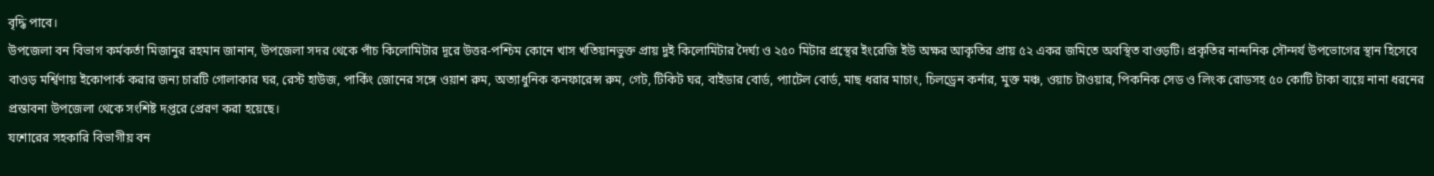বৃদ্ধি পাবে।
উপজেলা বন বিভাগ কর্মকর্তা মিজানুর রহমান জানান, উপজেলা সদর থেকে পাঁচ কিলোমিটার দূরে উত্তর-পশ্চিম কোনে খাস খতিয়ানভুক্ত প্রায় দুই কিলোমিটার দৈর্ঘ্য ও ২৫০ মিটার প্রস্থের ইংরেজি ইউ অক্ষর আকৃতির প্রায় ৫২ একর জমিতে অবস্থিত বাওড়টি। প্রকৃতির নান্দনিক সৌন্দর্য উপভোগের স্থান হিসেবে বাওড় মর্শ্বিণায় ইকোপার্ক করার জন্য চারটি গোলাকার ঘর, রেস্ট হাউজ, পার্কিং জোনের সঙ্গে ওয়াশ রুম, অত্যাধুনিক কনফারেন্স রুম, গেট, টিকিট ঘর, বাইডার বোর্ড, প্যাটেল বোর্ড, মাছ ধরার মাচাং, চিলড্রেন কর্নার, মুক্ত মঞ্চ, ওয়াচ টাওয়ার, পিকনিক সেড ও লিংক রোডসহ ৫০ কোটি টাকা ব্যয়ে নানা ধরনের প্রস্তাবনা উপজেলা থেকে সংশিষ্ট দপ্তরে প্রেরণ করা হয়েছে।
যশোরের সহকারি বিভাগীয় বন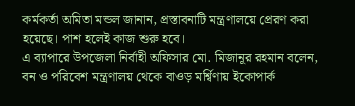কর্মকর্তা অমিতা মন্ডল জানান, প্রস্তাবনাটি মন্ত্রণালয়ে প্রেরণ করা হয়েছে। পাশ হলেই কাজ শুরু হবে।
এ ব্যাপারে উপজেলা নির্বাহী অফিসার মো. মিজানূর রহমান বলেন, বন ও পরিবেশ মন্ত্রণালয় থেকে বাওড় মর্শ্বিণায় ইকোপার্ক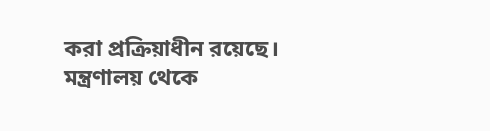করা প্রক্রিয়াধীন রয়েছে। মন্ত্রণালয় থেকে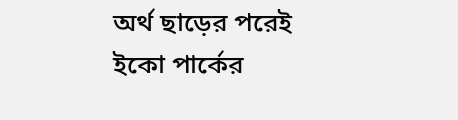অর্থ ছাড়ের পরেই ইকো পার্কের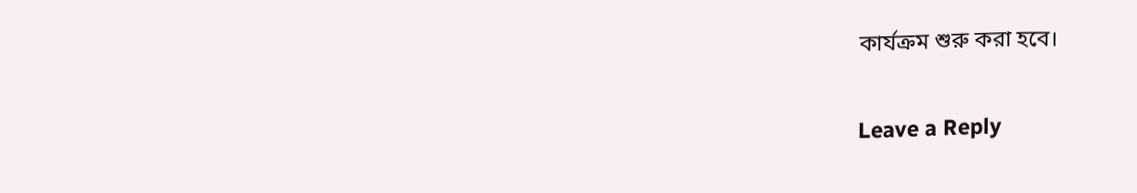কার্যক্রম শুরু করা হবে।

Leave a Reply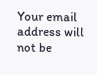Your email address will not be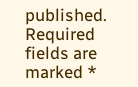published. Required fields are marked *